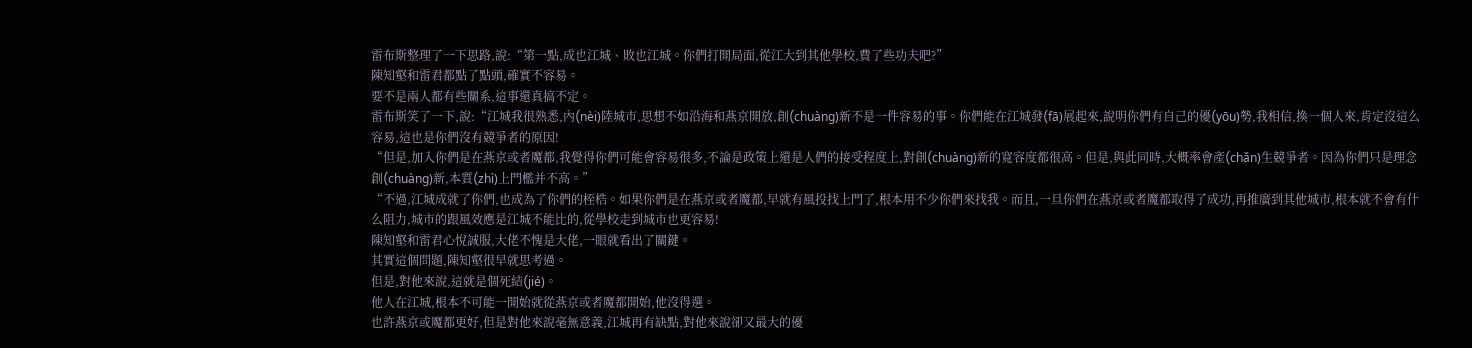雷布斯整理了一下思路,說:“第一點,成也江城、敗也江城。你們打開局面,從江大到其他學校,費了些功夫吧?”
陳知壑和雷君都點了點頭,確實不容易。
要不是兩人都有些關系,這事還真搞不定。
雷布斯笑了一下,說:“江城我很熟悉,內(nèi)陸城市,思想不如沿海和燕京開放,創(chuàng)新不是一件容易的事。你們能在江城發(fā)展起來,說明你們有自己的優(yōu)勢,我相信,換一個人來,肯定沒這么容易,這也是你們沒有競爭者的原因!
“但是,加入你們是在燕京或者魔都,我覺得你們可能會容易很多,不論是政策上還是人們的接受程度上,對創(chuàng)新的寬容度都很高。但是,與此同時,大概率會產(chǎn)生競爭者。因為你們只是理念創(chuàng)新,本質(zhì)上門檻并不高。”
“不過,江城成就了你們,也成為了你們的桎梏。如果你們是在燕京或者魔都,早就有風投找上門了,根本用不少你們來找我。而且,一旦你們在燕京或者魔都取得了成功,再推廣到其他城市,根本就不會有什么阻力,城市的跟風效應是江城不能比的,從學校走到城市也更容易!
陳知壑和雷君心悅誠服,大佬不愧是大佬,一眼就看出了關鍵。
其實這個問題,陳知壑很早就思考過。
但是,對他來說,這就是個死結(jié)。
他人在江城,根本不可能一開始就從燕京或者魔都開始,他沒得選。
也許燕京或魔都更好,但是對他來說毫無意義,江城再有缺點,對他來說卻又最大的優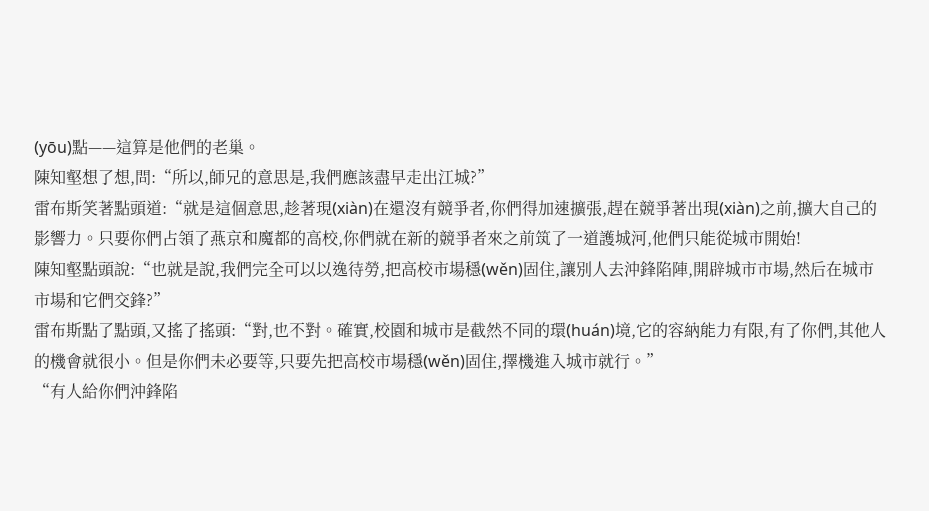(yōu)點——這算是他們的老巢。
陳知壑想了想,問:“所以,師兄的意思是,我們應該盡早走出江城?”
雷布斯笑著點頭道:“就是這個意思,趁著現(xiàn)在還沒有競爭者,你們得加速擴張,趕在競爭著出現(xiàn)之前,擴大自己的影響力。只要你們占領了燕京和魔都的高校,你們就在新的競爭者來之前筑了一道護城河,他們只能從城市開始!
陳知壑點頭說:“也就是說,我們完全可以以逸待勞,把高校市場穩(wěn)固住,讓別人去沖鋒陷陣,開辟城市市場,然后在城市市場和它們交鋒?”
雷布斯點了點頭,又搖了搖頭:“對,也不對。確實,校園和城市是截然不同的環(huán)境,它的容納能力有限,有了你們,其他人的機會就很小。但是你們未必要等,只要先把高校市場穩(wěn)固住,擇機進入城市就行。”
“有人給你們沖鋒陷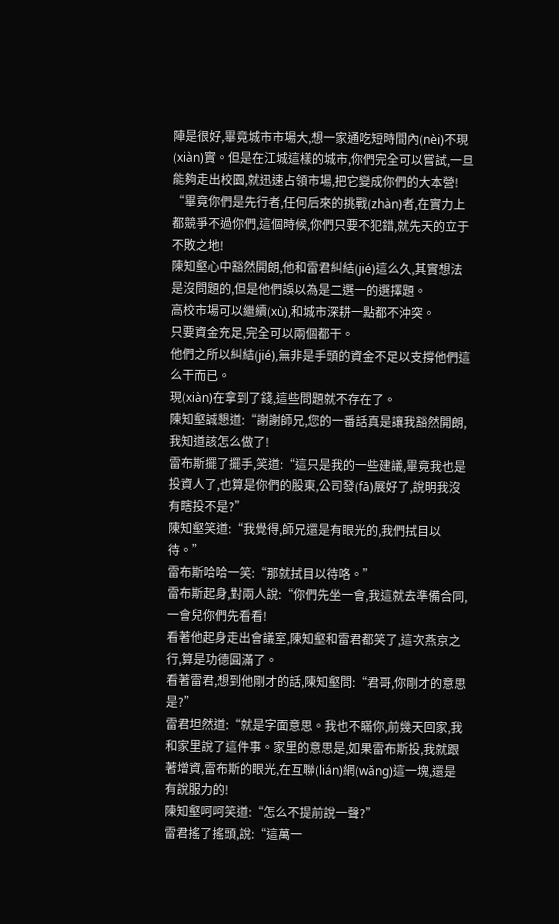陣是很好,畢竟城市市場大,想一家通吃短時間內(nèi)不現(xiàn)實。但是在江城這樣的城市,你們完全可以嘗試,一旦能夠走出校園,就迅速占領市場,把它變成你們的大本營!
“畢竟你們是先行者,任何后來的挑戰(zhàn)者,在實力上都競爭不過你們,這個時候,你們只要不犯錯,就先天的立于不敗之地!
陳知壑心中豁然開朗,他和雷君糾結(jié)這么久,其實想法是沒問題的,但是他們誤以為是二選一的選擇題。
高校市場可以繼續(xù),和城市深耕一點都不沖突。
只要資金充足,完全可以兩個都干。
他們之所以糾結(jié),無非是手頭的資金不足以支撐他們這么干而已。
現(xiàn)在拿到了錢,這些問題就不存在了。
陳知壑誠懇道:“謝謝師兄,您的一番話真是讓我豁然開朗,我知道該怎么做了!
雷布斯擺了擺手,笑道:“這只是我的一些建議,畢竟我也是投資人了,也算是你們的股東,公司發(fā)展好了,說明我沒有瞎投不是?”
陳知壑笑道:“我覺得,師兄還是有眼光的,我們拭目以待。”
雷布斯哈哈一笑:“那就拭目以待咯。”
雷布斯起身,對兩人說:“你們先坐一會,我這就去準備合同,一會兒你們先看看!
看著他起身走出會議室,陳知壑和雷君都笑了,這次燕京之行,算是功德圓滿了。
看著雷君,想到他剛才的話,陳知壑問:“君哥,你剛才的意思是?”
雷君坦然道:“就是字面意思。我也不瞞你,前幾天回家,我和家里說了這件事。家里的意思是,如果雷布斯投,我就跟著增資,雷布斯的眼光,在互聯(lián)網(wǎng)這一塊,還是有說服力的!
陳知壑呵呵笑道:“怎么不提前說一聲?”
雷君搖了搖頭,說:“這萬一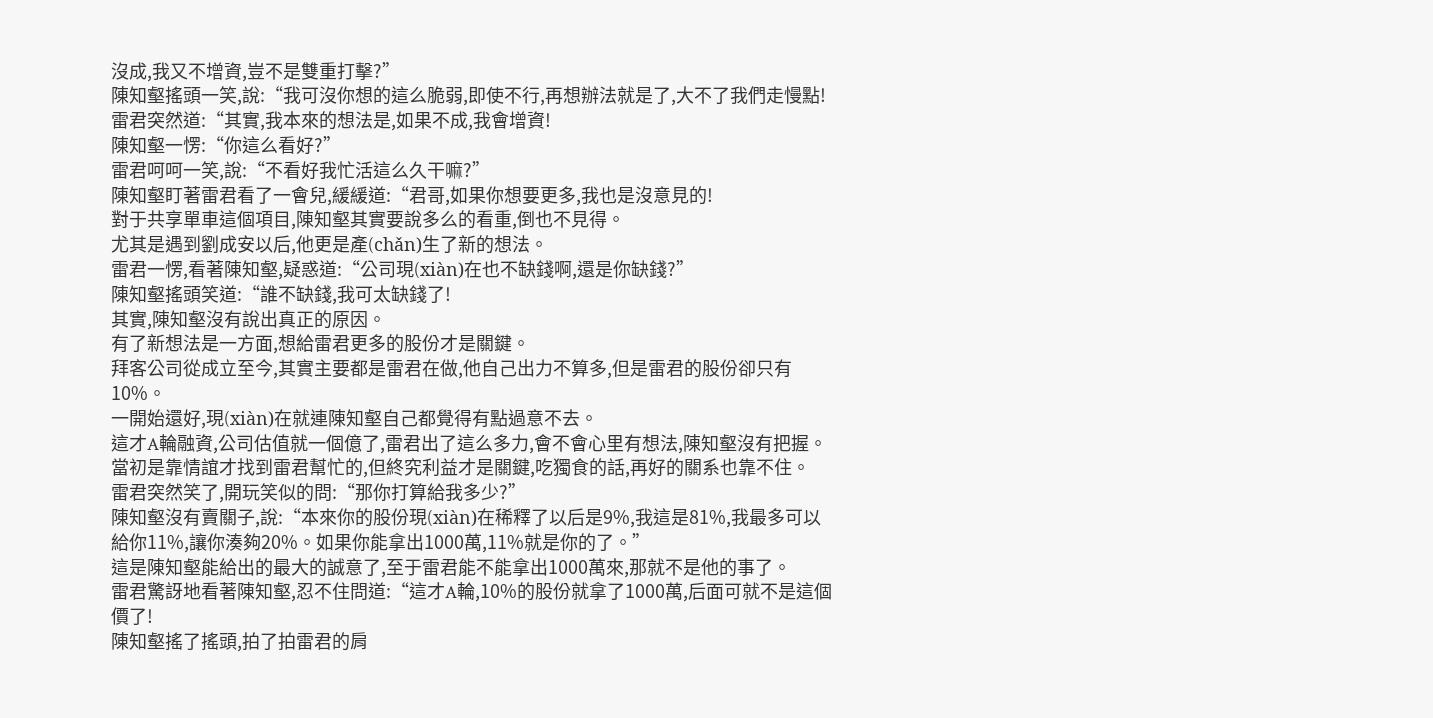沒成,我又不增資,豈不是雙重打擊?”
陳知壑搖頭一笑,說:“我可沒你想的這么脆弱,即使不行,再想辦法就是了,大不了我們走慢點!
雷君突然道:“其實,我本來的想法是,如果不成,我會增資!
陳知壑一愣:“你這么看好?”
雷君呵呵一笑,說:“不看好我忙活這么久干嘛?”
陳知壑盯著雷君看了一會兒,緩緩道:“君哥,如果你想要更多,我也是沒意見的!
對于共享單車這個項目,陳知壑其實要說多么的看重,倒也不見得。
尤其是遇到劉成安以后,他更是產(chǎn)生了新的想法。
雷君一愣,看著陳知壑,疑惑道:“公司現(xiàn)在也不缺錢啊,還是你缺錢?”
陳知壑搖頭笑道:“誰不缺錢,我可太缺錢了!
其實,陳知壑沒有說出真正的原因。
有了新想法是一方面,想給雷君更多的股份才是關鍵。
拜客公司從成立至今,其實主要都是雷君在做,他自己出力不算多,但是雷君的股份卻只有10%。
一開始還好,現(xiàn)在就連陳知壑自己都覺得有點過意不去。
這才A輪融資,公司估值就一個億了,雷君出了這么多力,會不會心里有想法,陳知壑沒有把握。
當初是靠情誼才找到雷君幫忙的,但終究利益才是關鍵,吃獨食的話,再好的關系也靠不住。
雷君突然笑了,開玩笑似的問:“那你打算給我多少?”
陳知壑沒有賣關子,說:“本來你的股份現(xiàn)在稀釋了以后是9%,我這是81%,我最多可以給你11%,讓你湊夠20%。如果你能拿出1000萬,11%就是你的了。”
這是陳知壑能給出的最大的誠意了,至于雷君能不能拿出1000萬來,那就不是他的事了。
雷君驚訝地看著陳知壑,忍不住問道:“這才A輪,10%的股份就拿了1000萬,后面可就不是這個價了!
陳知壑搖了搖頭,拍了拍雷君的肩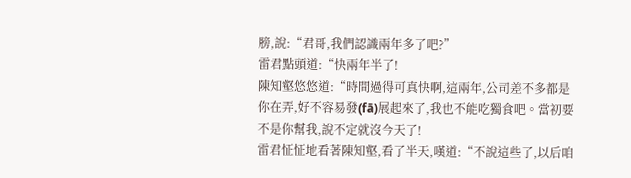膀,說:“君哥,我們認識兩年多了吧?”
雷君點頭道:“快兩年半了!
陳知壑悠悠道:“時間過得可真快啊,這兩年,公司差不多都是你在弄,好不容易發(fā)展起來了,我也不能吃獨食吧。當初要不是你幫我,說不定就沒今天了!
雷君怔怔地看著陳知壑,看了半天,嘆道:“不說這些了,以后咱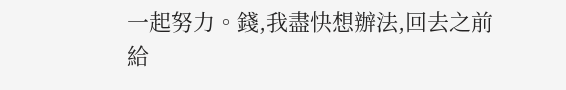一起努力。錢,我盡快想辦法,回去之前給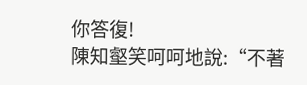你答復!
陳知壑笑呵呵地說:“不著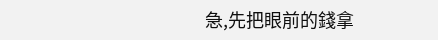急,先把眼前的錢拿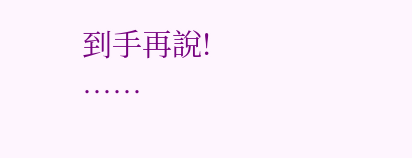到手再說!
……